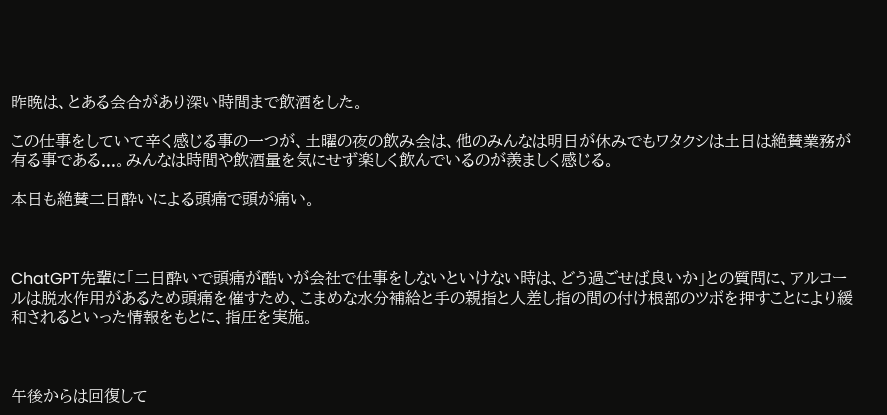昨晩は、とある会合があり深い時間まで飲酒をした。

この仕事をしていて辛く感じる事の一つが、土曜の夜の飲み会は、他のみんなは明日が休みでもワタクシは土日は絶賛業務が有る事である...。みんなは時間や飲酒量を気にせず楽しく飲んでいるのが羨ましく感じる。

本日も絶賛二日酔いによる頭痛で頭が痛い。



ChatGPT先輩に「二日酔いで頭痛が酷いが会社で仕事をしないといけない時は、どう過ごせば良いか」との質問に、アルコールは脱水作用があるため頭痛を催すため、こまめな水分補給と手の親指と人差し指の間の付け根部のツボを押すことにより緩和されるといった情報をもとに、指圧を実施。



午後からは回復して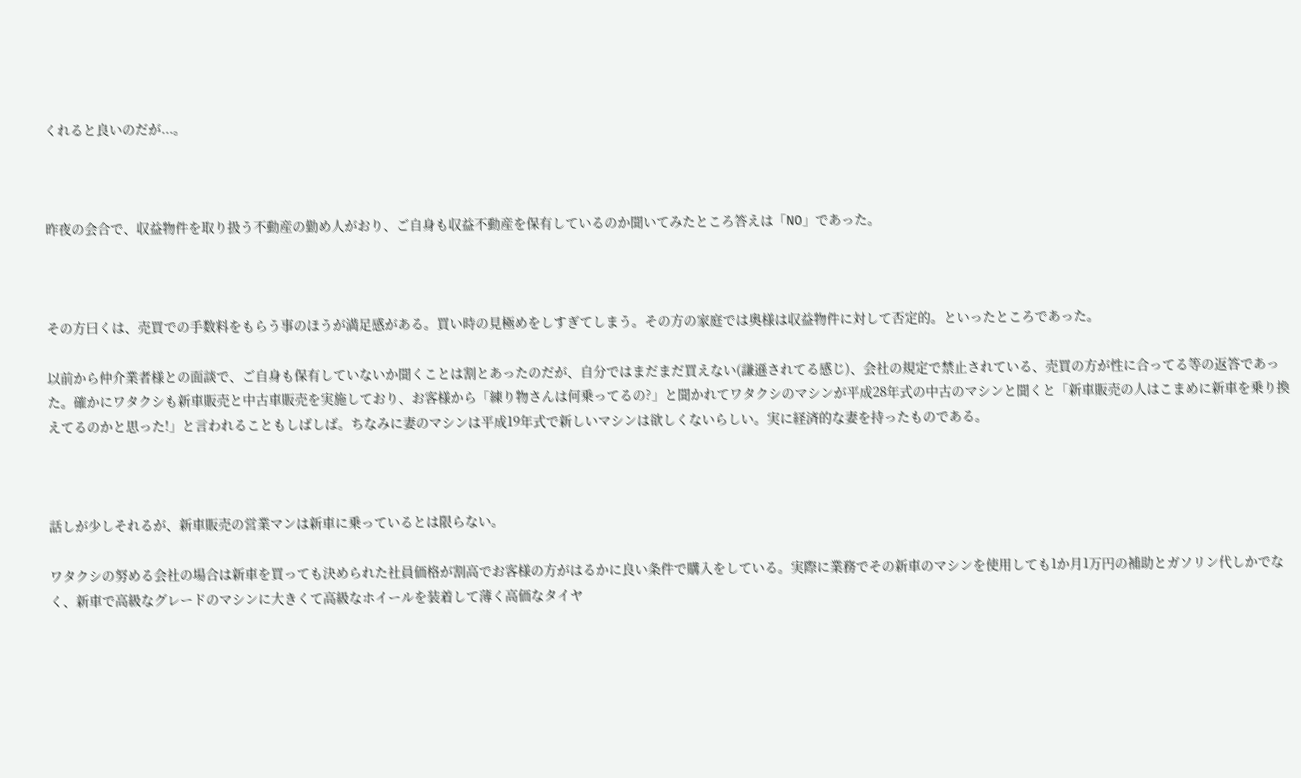くれると良いのだが...。



昨夜の会合で、収益物件を取り扱う不動産の勤め人がおり、ご自身も収益不動産を保有しているのか聞いてみたところ答えは「NO」であった。



その方曰くは、売買での手数料をもらう事のほうが満足感がある。買い時の見極めをしすぎてしまう。その方の家庭では奥様は収益物件に対して否定的。といったところであった。

以前から仲介業者様との面談で、ご自身も保有していないか聞くことは割とあったのだが、自分ではまだまだ買えない(謙遜されてる感じ)、会社の規定で禁止されている、売買の方が性に合ってる等の返答であった。確かにワタクシも新車販売と中古車販売を実施しており、お客様から「練り物さんは何乗ってるの?」と聞かれてワタクシのマシンが平成28年式の中古のマシンと聞くと「新車販売の人はこまめに新車を乗り換えてるのかと思った!」と言われることもしばしば。ちなみに妻のマシンは平成19年式で新しいマシンは欲しくないらしい。実に経済的な妻を持ったものである。



話しが少しそれるが、新車販売の営業マンは新車に乗っているとは限らない。

ワタクシの努める会社の場合は新車を買っても決められた社員価格が割高でお客様の方がはるかに良い条件で購入をしている。実際に業務でその新車のマシンを使用しても1か月1万円の補助とガソリン代しかでなく、新車で高級なグレードのマシンに大きくて高級なホイールを装着して薄く高価なタイヤ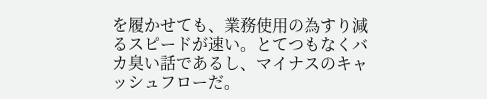を履かせても、業務使用の為すり減るスピードが速い。とてつもなくバカ臭い話であるし、マイナスのキャッシュフローだ。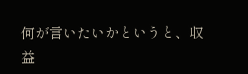何が言いたいかというと、収益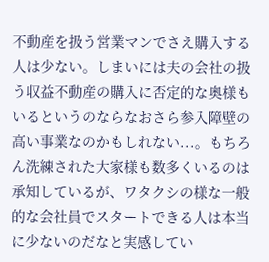不動産を扱う営業マンでさえ購入する人は少ない。しまいには夫の会社の扱う収益不動産の購入に否定的な奥様もいるというのならなおさら参入障壁の高い事業なのかもしれない...。もちろん洗練された大家様も数多くいるのは承知しているが、ワタクシの様な一般的な会社員でスタートできる人は本当に少ないのだなと実感してい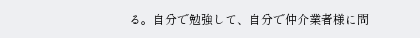る。自分で勉強して、自分で仲介業者様に問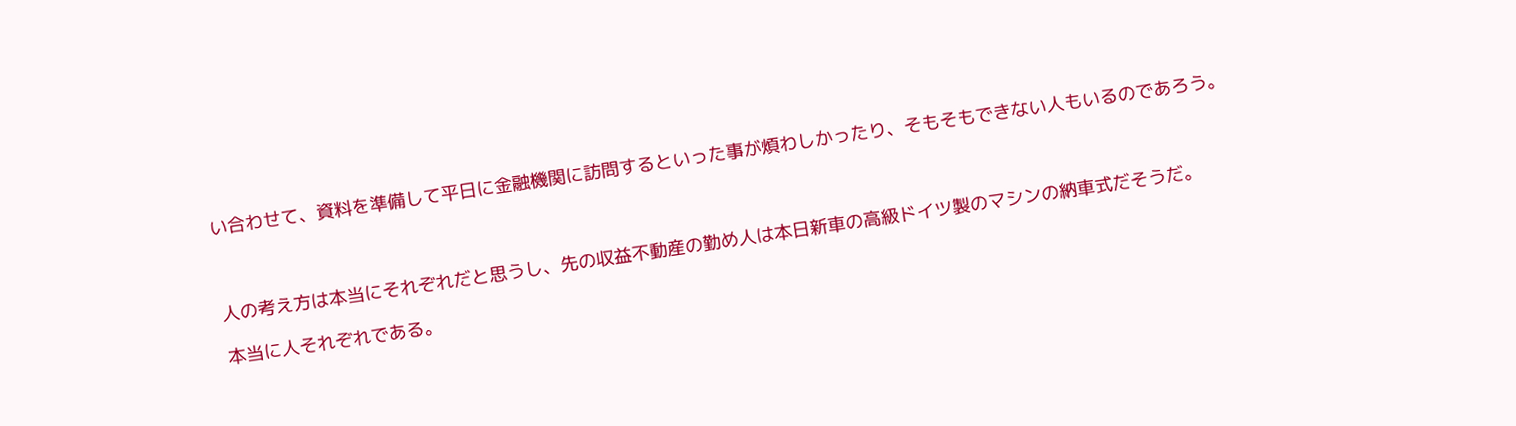い合わせて、資料を準備して平日に金融機関に訪問するといった事が煩わしかったり、そもそもできない人もいるのであろう。



人の考え方は本当にそれぞれだと思うし、先の収益不動産の勤め人は本日新車の高級ドイツ製のマシンの納車式だそうだ。

本当に人それぞれである。